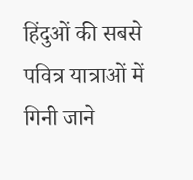हिंदुओं की सबसे पवित्र यात्राओं में गिनी जाने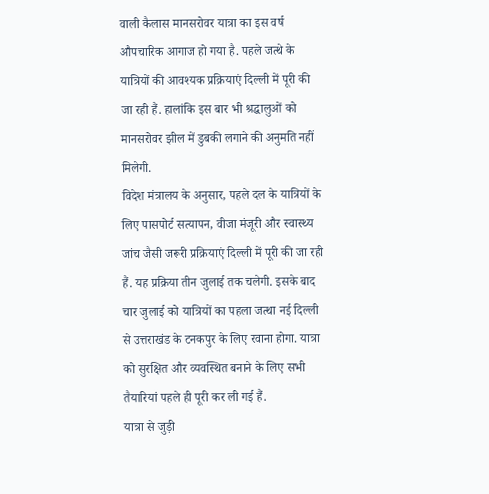वाली कैलास मानसरोवर यात्रा का इस वर्ष औपचारिक आगाज हो गया है. पहले जत्थे के यात्रियों की आवश्यक प्रक्रियाएं दिल्ली में पूरी की जा रही हैं. हालांकि इस बार भी श्रद्धालुओं को मानसरोवर झील में डुबकी लगाने की अनुमति नहीं मिलेगी.
विदेश मंत्रालय के अनुसार, पहले दल के यात्रियों के लिए पासपोर्ट सत्यापन, वीजा मंजूरी और स्वास्थ्य जांच जैसी जरूरी प्रक्रियाएं दिल्ली में पूरी की जा रही हैं. यह प्रक्रिया तीन जुलाई तक चलेगी. इसके बाद चार जुलाई को यात्रियों का पहला जत्था नई दिल्ली से उत्तराखंड के टनकपुर के लिए रवाना होगा. यात्रा को सुरक्षित और व्यवस्थित बनाने के लिए सभी तैयारियां पहले ही पूरी कर ली गई हैं.
यात्रा से जुड़ी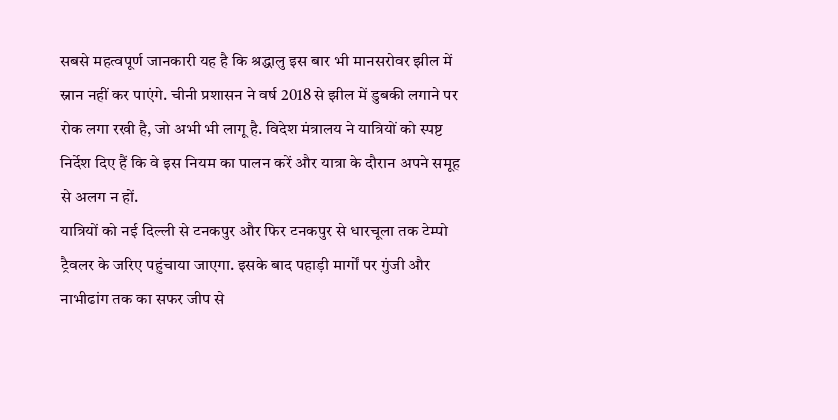सबसे महत्वपूर्ण जानकारी यह है कि श्रद्धालु इस बार भी मानसरोवर झील में स्नान नहीं कर पाएंगे. चीनी प्रशासन ने वर्ष 2018 से झील में डुबकी लगाने पर रोक लगा रखी है, जो अभी भी लागू है. विदेश मंत्रालय ने यात्रियों को स्पष्ट निर्देश दिए हैं कि वे इस नियम का पालन करें और यात्रा के दौरान अपने समूह से अलग न हों.
यात्रियों को नई दिल्ली से टनकपुर और फिर टनकपुर से धारचूला तक टेम्पो ट्रैवलर के जरिए पहुंचाया जाएगा. इसके बाद पहाड़ी मार्गों पर गुंजी और नाभीढांग तक का सफर जीप से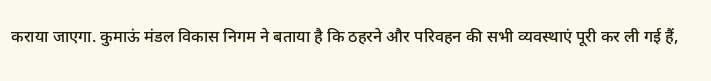कराया जाएगा. कुमाऊं मंडल विकास निगम ने बताया है कि ठहरने और परिवहन की सभी व्यवस्थाएं पूरी कर ली गई हैं,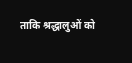ताकि श्रद्धालुओं को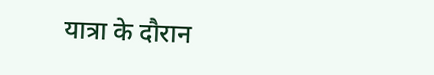यात्रा के दौरान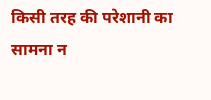किसी तरह की परेशानी का सामना न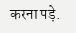करना पड़े.